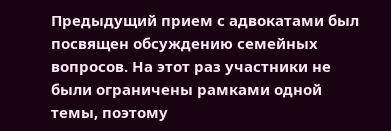Предыдущий прием с адвокатами был посвящен обсуждению семейных вопросов. На этот раз участники не были ограничены рамками одной темы, поэтому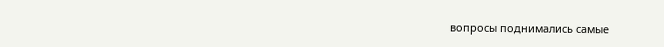вопросы поднимались самые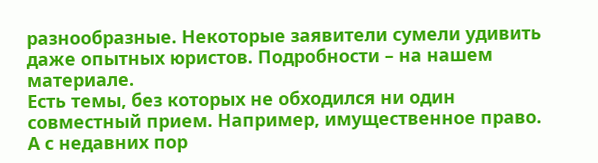разнообразные. Некоторые заявители сумели удивить даже опытных юристов. Подробности – на нашем материале.
Есть темы, без которых не обходился ни один совместный прием. Например, имущественное право. А с недавних пор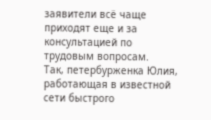заявители всё чаще приходят еще и за консультацией по трудовым вопросам.
Так, петербурженка Юлия, работающая в известной сети быстрого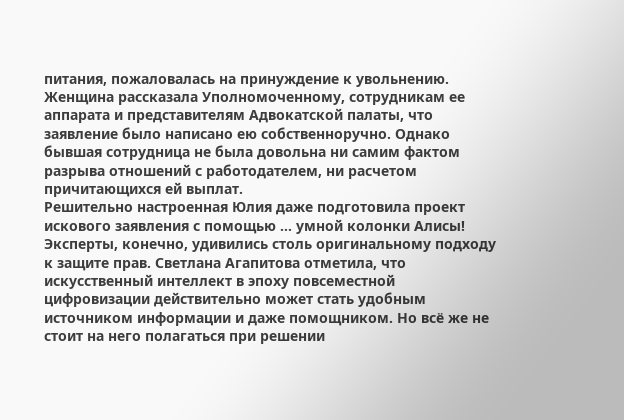питания, пожаловалась на принуждение к увольнению. Женщина рассказала Уполномоченному, сотрудникам ее аппарата и представителям Адвокатской палаты, что заявление было написано ею собственноручно. Однако бывшая сотрудница не была довольна ни самим фактом разрыва отношений с работодателем, ни расчетом причитающихся ей выплат.
Решительно настроенная Юлия даже подготовила проект искового заявления с помощью … умной колонки Алисы! Эксперты, конечно, удивились столь оригинальному подходу к защите прав. Светлана Агапитова отметила, что искусственный интеллект в эпоху повсеместной цифровизации действительно может стать удобным источником информации и даже помощником. Но всё же не стоит на него полагаться при решении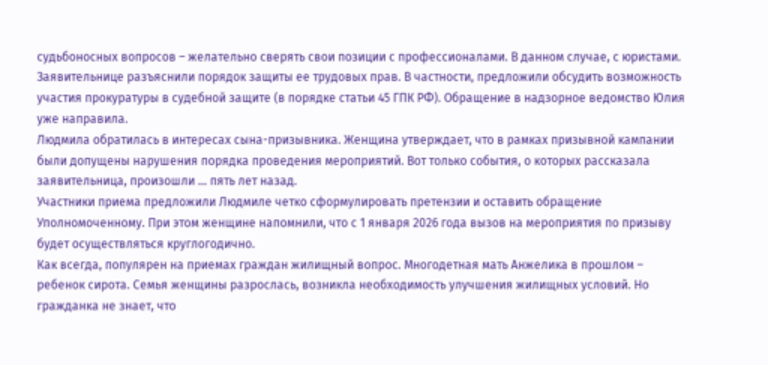судьбоносных вопросов – желательно сверять свои позиции с профессионалами. В данном случае, с юристами.
Заявительнице разъяснили порядок защиты ее трудовых прав. В частности, предложили обсудить возможность участия прокуратуры в судебной защите (в порядке статьи 45 ГПК РФ). Обращение в надзорное ведомство Юлия уже направила.
Людмила обратилась в интересах сына-призывника. Женщина утверждает, что в рамках призывной кампании были допущены нарушения порядка проведения мероприятий. Вот только события, о которых рассказала заявительница, произошли … пять лет назад.
Участники приема предложили Людмиле четко сформулировать претензии и оставить обращение Уполномоченному. При этом женщине напомнили, что с 1 января 2026 года вызов на мероприятия по призыву будет осуществляться круглогодично.
Как всегда, популярен на приемах граждан жилищный вопрос. Многодетная мать Анжелика в прошлом – ребенок сирота. Семья женщины разрослась, возникла необходимость улучшения жилищных условий. Но гражданка не знает, что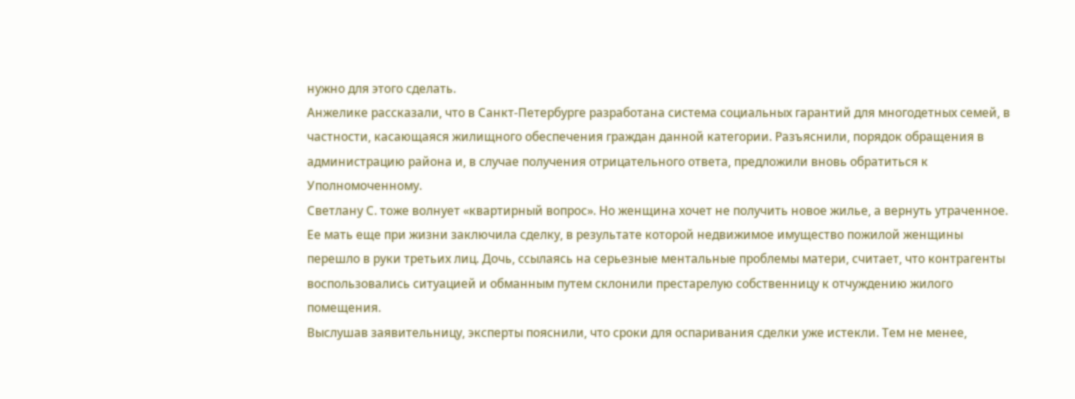нужно для этого сделать.
Анжелике рассказали, что в Санкт-Петербурге разработана система социальных гарантий для многодетных семей, в частности, касающаяся жилищного обеспечения граждан данной категории. Разъяснили, порядок обращения в администрацию района и, в случае получения отрицательного ответа, предложили вновь обратиться к Уполномоченному.
Светлану С. тоже волнует «квартирный вопрос». Но женщина хочет не получить новое жилье, а вернуть утраченное. Ее мать еще при жизни заключила сделку, в результате которой недвижимое имущество пожилой женщины перешло в руки третьих лиц. Дочь, ссылаясь на серьезные ментальные проблемы матери, считает, что контрагенты воспользовались ситуацией и обманным путем склонили престарелую собственницу к отчуждению жилого помещения.
Выслушав заявительницу, эксперты пояснили, что сроки для оспаривания сделки уже истекли. Тем не менее,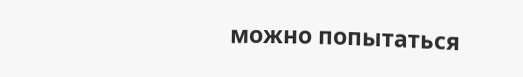можно попытаться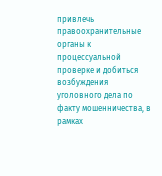привлечь правоохранительные органы к процессуальной проверке и добиться возбуждения уголовного дела по факту мошенничества, в рамках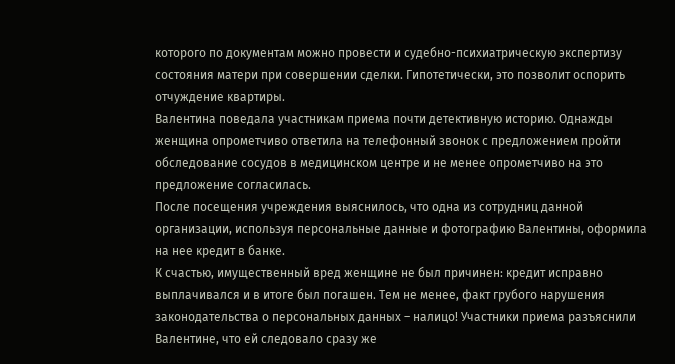которого по документам можно провести и судебно-психиатрическую экспертизу состояния матери при совершении сделки. Гипотетически, это позволит оспорить отчуждение квартиры.
Валентина поведала участникам приема почти детективную историю. Однажды женщина опрометчиво ответила на телефонный звонок с предложением пройти обследование сосудов в медицинском центре и не менее опрометчиво на это предложение согласилась.
После посещения учреждения выяснилось, что одна из сотрудниц данной организации, используя персональные данные и фотографию Валентины, оформила на нее кредит в банке.
К счастью, имущественный вред женщине не был причинен: кредит исправно выплачивался и в итоге был погашен. Тем не менее, факт грубого нарушения законодательства о персональных данных – налицо! Участники приема разъяснили Валентине, что ей следовало сразу же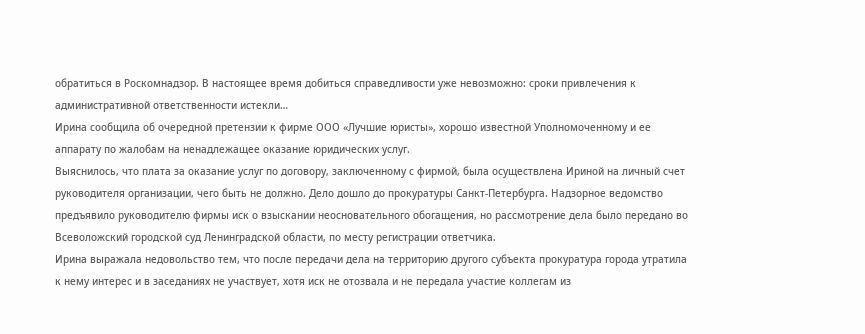обратиться в Роскомнадзор. В настоящее время добиться справедливости уже невозможно: сроки привлечения к административной ответственности истекли…
Ирина сообщила об очередной претензии к фирме ООО «Лучшие юристы», хорошо известной Уполномоченному и ее аппарату по жалобам на ненадлежащее оказание юридических услуг.
Выяснилось, что плата за оказание услуг по договору, заключенному с фирмой, была осуществлена Ириной на личный счет руководителя организации, чего быть не должно. Дело дошло до прокуратуры Санкт-Петербурга. Надзорное ведомство предъявило руководителю фирмы иск о взыскании неосновательного обогащения, но рассмотрение дела было передано во Всеволожский городской суд Ленинградской области, по месту регистрации ответчика.
Ирина выражала недовольство тем, что после передачи дела на территорию другого субъекта прокуратура города утратила к нему интерес и в заседаниях не участвует, хотя иск не отозвала и не передала участие коллегам из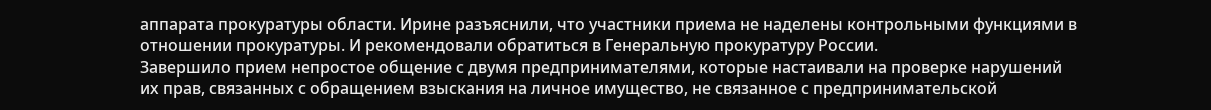аппарата прокуратуры области. Ирине разъяснили, что участники приема не наделены контрольными функциями в отношении прокуратуры. И рекомендовали обратиться в Генеральную прокуратуру России.
Завершило прием непростое общение с двумя предпринимателями, которые настаивали на проверке нарушений их прав, связанных с обращением взыскания на личное имущество, не связанное с предпринимательской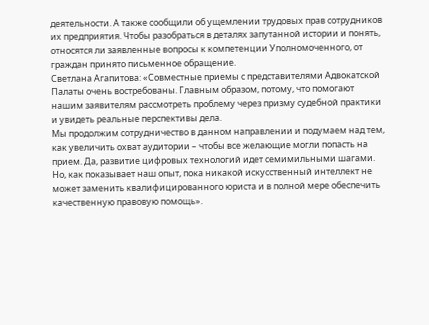деятельности. А также сообщили об ущемлении трудовых прав сотрудников их предприятия. Чтобы разобраться в деталях запутанной истории и понять, относятся ли заявленные вопросы к компетенции Уполномоченного, от граждан принято письменное обращение.
Светлана Агапитова: «Совместные приемы с представителями Адвокатской Палаты очень востребованы. Главным образом, потому, что помогают нашим заявителям рассмотреть проблему через призму судебной практики и увидеть реальные перспективы дела.
Мы продолжим сотрудничество в данном направлении и подумаем над тем, как увеличить охват аудитории – чтобы все желающие могли попасть на прием. Да, развитие цифровых технологий идет семимильными шагами. Но, как показывает наш опыт, пока никакой искусственный интеллект не может заменить квалифицированного юриста и в полной мере обеспечить качественную правовую помощь».